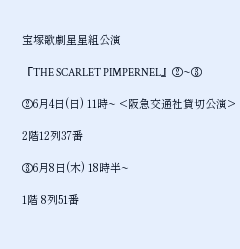宝塚歌劇星星組公演

『THE SCARLET PIMPERNEL』②~③

②6月4日(日) 11時~ <阪急交通社貸切公演>

2階12列37番

③6月8日(木) 18時半~

1階 8列51番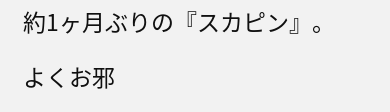約1ヶ月ぶりの『スカピン』。

よくお邪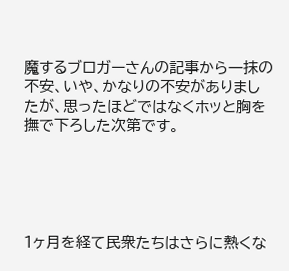魔するブロガーさんの記事から一抹の不安、いや、かなりの不安がありましたが、思ったほどではなくホッと胸を撫で下ろした次第です。





1ヶ月を経て民衆たちはさらに熱くな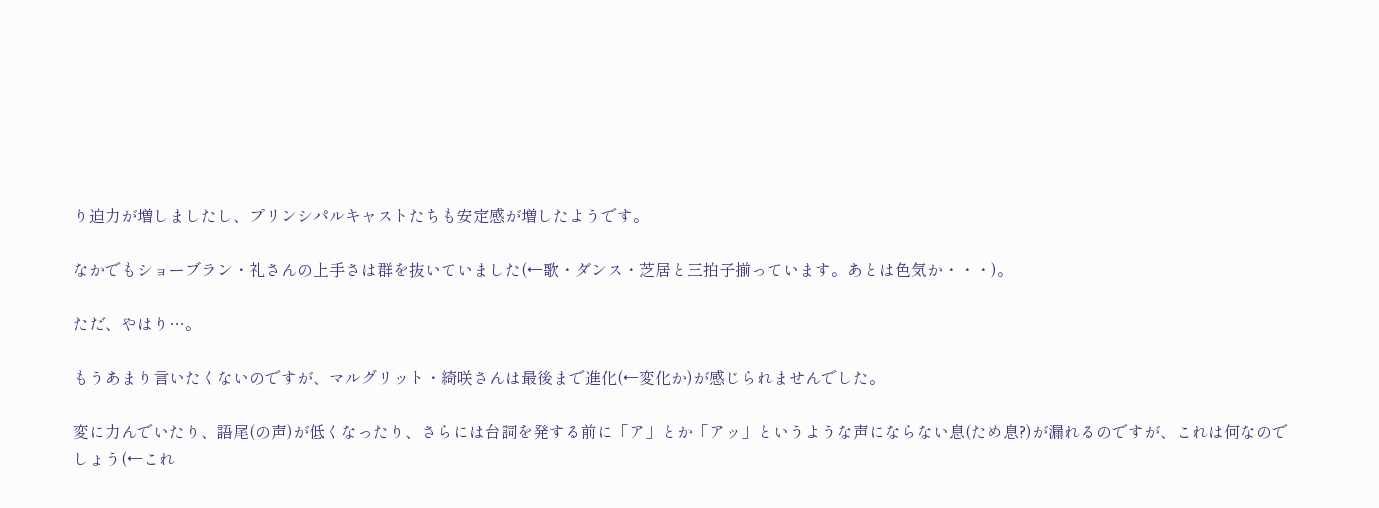り迫力が増しましたし、プリンシパルキャストたちも安定感が増したようです。

なかでもショーブラン・礼さんの上手さは群を抜いていました(←歌・ダンス・芝居と三拍子揃っています。あとは色気か・・・)。

ただ、やはり…。

もうあまり言いたくないのですが、マルグリット・綺咲さんは最後まで進化(←変化か)が感じられませんでした。

変に力んでいたり、語尾(の声)が低くなったり、さらには台詞を発する前に「ア」とか「アッ」というような声にならない息(ため息?)が漏れるのですが、これは何なのでしょう(←これ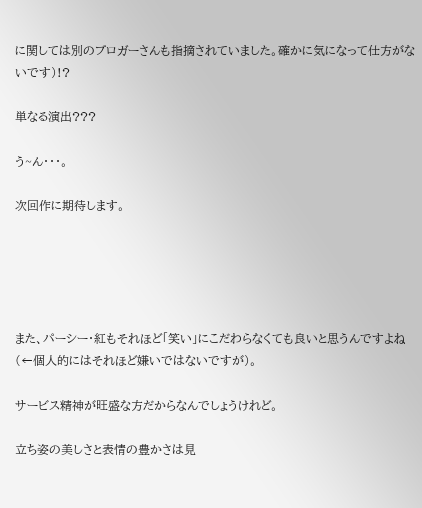に関しては別のブロガーさんも指摘されていました。確かに気になって仕方がないです)!?

単なる演出???

う~ん・・・。

次回作に期待します。





また、パーシー・紅もそれほど「笑い」にこだわらなくても良いと思うんですよね(←個人的にはそれほど嫌いではないですが)。

サービス精神が旺盛な方だからなんでしょうけれど。

立ち姿の美しさと表情の豊かさは見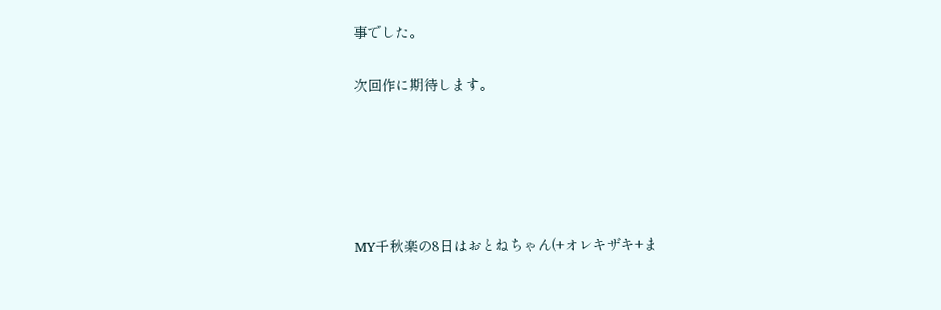事でした。

次回作に期待します。





MY千秋楽の8日はおとねちゃん(+オレキザキ+ま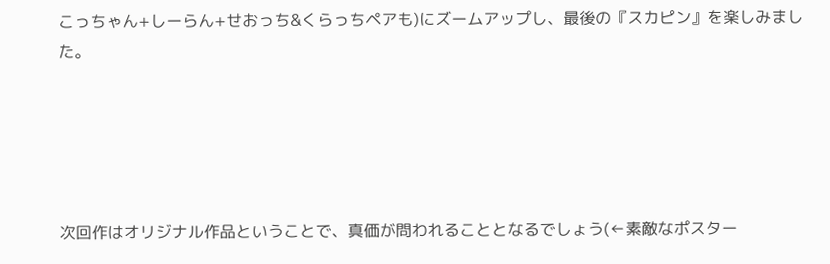こっちゃん+しーらん+せおっち&くらっちペアも)にズームアップし、最後の『スカピン』を楽しみました。





次回作はオリジナル作品ということで、真価が問われることとなるでしょう(←素敵なポスター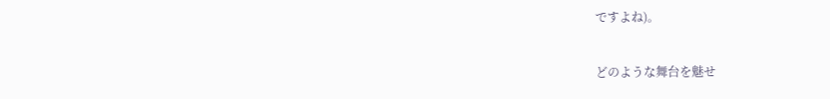ですよね)。

どのような舞台を魅せ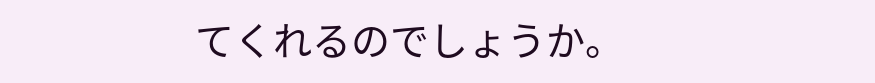てくれるのでしょうか。